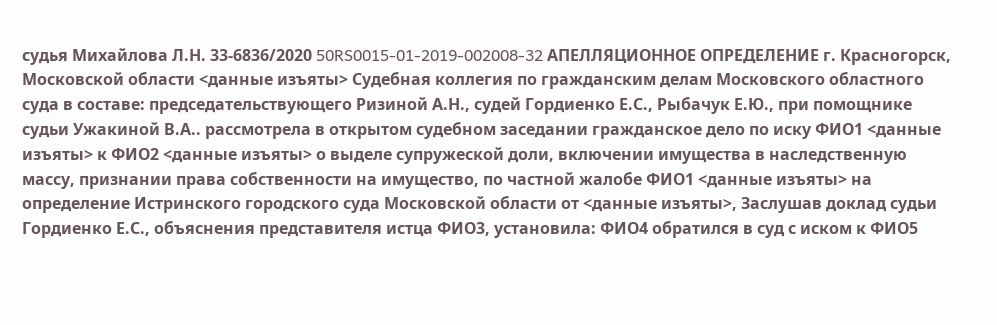судья Михайлова Л.Н. 33-6836/2020 50RS0015-01-2019-002008-32 АПЕЛЛЯЦИОННОЕ ОПРЕДЕЛЕНИЕ г. Красногорск, Московской области <данные изъяты> Судебная коллегия по гражданским делам Московского областного суда в составе: председательствующего Ризиной А.Н., судей Гордиенко Е.С., Рыбачук Е.Ю., при помощнике судьи Ужакиной В.А.. рассмотрела в открытом судебном заседании гражданское дело по иску ФИО1 <данные изъяты> к ФИО2 <данные изъяты> о выделе супружеской доли, включении имущества в наследственную массу, признании права собственности на имущество, по частной жалобе ФИО1 <данные изъяты> на определение Истринского городского суда Московской области от <данные изъяты>, Заслушав доклад судьи Гордиенко Е.С., объяснения представителя истца ФИО3, установила: ФИО4 обратился в суд с иском к ФИО5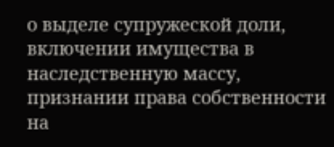о выделе супружеской доли, включении имущества в наследственную массу, признании права собственности на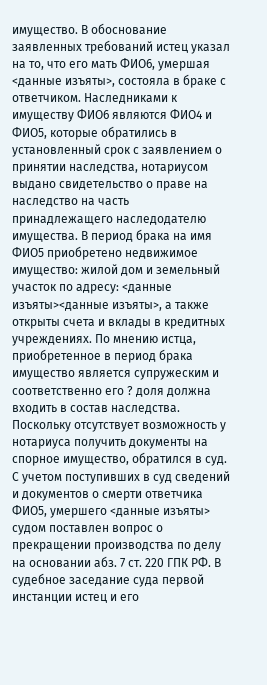имущество. В обоснование заявленных требований истец указал на то, что его мать ФИО6, умершая <данные изъяты>, состояла в браке с ответчиком. Наследниками к имуществу ФИО6 являются ФИО4 и ФИО5, которые обратились в установленный срок с заявлением о принятии наследства, нотариусом выдано свидетельство о праве на наследство на часть принадлежащего наследодателю имущества. В период брака на имя ФИО5 приобретено недвижимое имущество: жилой дом и земельный участок по адресу: <данные изъяты><данные изъяты>, а также открыты счета и вклады в кредитных учреждениях. По мнению истца, приобретенное в период брака имущество является супружеским и соответственно его ? доля должна входить в состав наследства. Поскольку отсутствует возможность у нотариуса получить документы на спорное имущество, обратился в суд. С учетом поступивших в суд сведений и документов о смерти ответчика ФИО5, умершего <данные изъяты> судом поставлен вопрос о прекращении производства по делу на основании абз. 7 ст. 220 ГПК РФ. В судебное заседание суда первой инстанции истец и его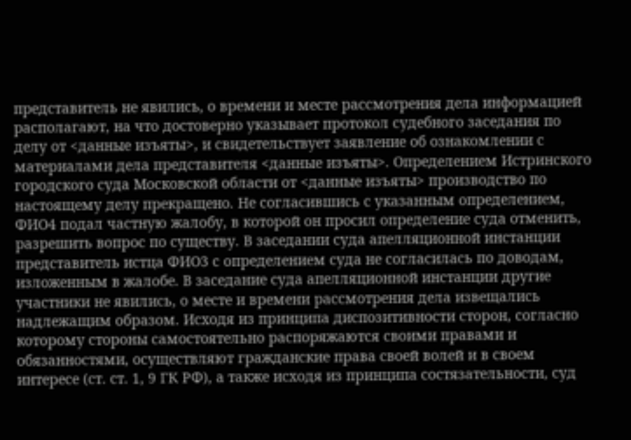представитель не явились, о времени и месте рассмотрения дела информацией располагают, на что достоверно указывает протокол судебного заседания по делу от <данные изъяты>, и свидетельствует заявление об ознакомлении с материалами дела представителя <данные изъяты>. Определением Истринского городского суда Московской области от <данные изъяты> производство по настоящему делу прекращено. Не согласившись с указанным определением, ФИО4 подал частную жалобу, в которой он просил определение суда отменить, разрешить вопрос по существу. В заседании суда апелляционной инстанции представитель истца ФИО3 с определением суда не согласилась по доводам, изложенным в жалобе. В заседание суда апелляционной инстанции другие участники не явились, о месте и времени рассмотрения дела извещались надлежащим образом. Исходя из принципа диспозитивности сторон, согласно которому стороны самостоятельно распоряжаются своими правами и обязанностями, осуществляют гражданские права своей волей и в своем интересе (ст. ст. 1, 9 ГК РФ), а также исходя из принципа состязательности, суд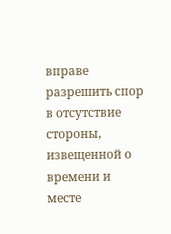вправе разрешить спор в отсутствие стороны, извещенной о времени и месте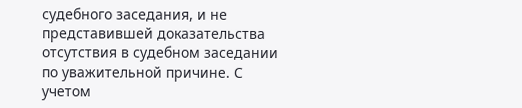судебного заседания, и не представившей доказательства отсутствия в судебном заседании по уважительной причине. С учетом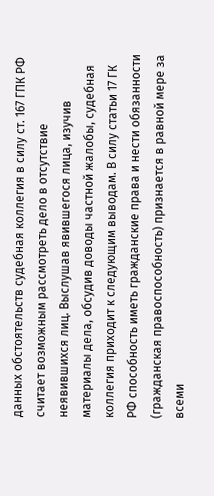данных обстоятельств судебная коллегия в силу ст. 167 ГПК РФ считает возможным рассмотреть дело в отсутствие неявившихся лиц. Выслушав явившегося лица, изучив материалы дела, обсудив доводы частной жалобы, судебная коллегия приходит к следующим выводам. В силу статьи 17 ГК РФ способность иметь гражданские права и нести обязанности (гражданская правоспособность) признается в равной мере за всеми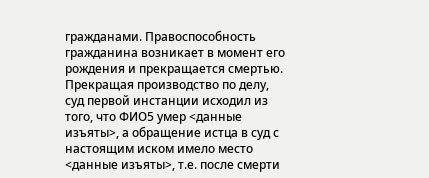гражданами. Правоспособность гражданина возникает в момент его рождения и прекращается смертью. Прекращая производство по делу, суд первой инстанции исходил из того, что ФИО5 умер <данные изъяты>, а обращение истца в суд с настоящим иском имело место <данные изъяты>, т.е. после смерти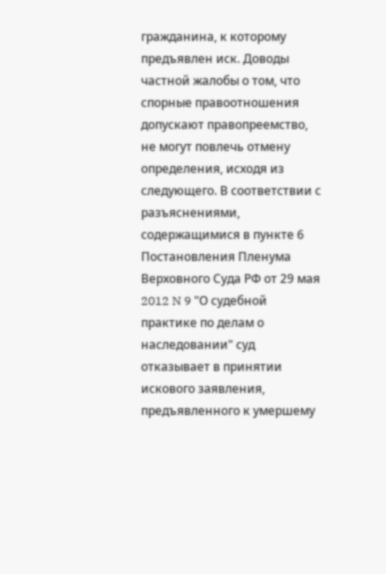гражданина, к которому предъявлен иск. Доводы частной жалобы о том, что спорные правоотношения допускают правопреемство, не могут повлечь отмену определения, исходя из следующего. В соответствии с разъяснениями, содержащимися в пункте 6 Постановления Пленума Верховного Суда РФ от 29 мая 2012 N 9 "О судебной практике по делам о наследовании" суд отказывает в принятии искового заявления, предъявленного к умершему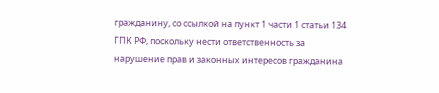гражданину, со ссылкой на пункт 1 части 1 статьи 134 ГПК РФ, поскольку нести ответственность за нарушение прав и законных интересов гражданина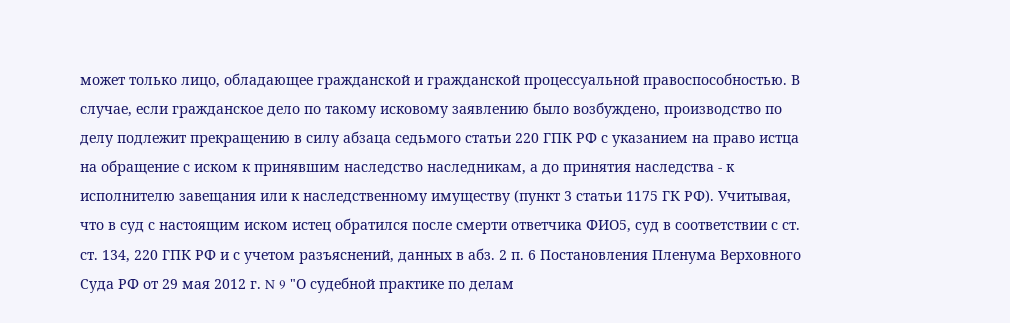может только лицо, обладающее гражданской и гражданской процессуальной правоспособностью. В случае, если гражданское дело по такому исковому заявлению было возбуждено, производство по делу подлежит прекращению в силу абзаца седьмого статьи 220 ГПК РФ с указанием на право истца на обращение с иском к принявшим наследство наследникам, а до принятия наследства - к исполнителю завещания или к наследственному имуществу (пункт 3 статьи 1175 ГК РФ). Учитывая, что в суд с настоящим иском истец обратился после смерти ответчика ФИО5, суд в соответствии с ст. ст. 134, 220 ГПК РФ и с учетом разъяснений, данных в абз. 2 п. 6 Постановления Пленума Верховного Суда РФ от 29 мая 2012 г. N 9 "О судебной практике по делам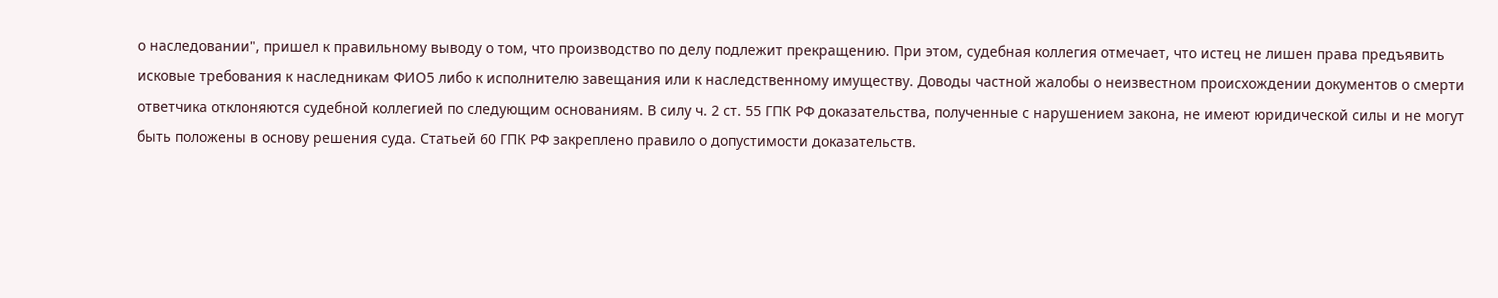о наследовании", пришел к правильному выводу о том, что производство по делу подлежит прекращению. При этом, судебная коллегия отмечает, что истец не лишен права предъявить исковые требования к наследникам ФИО5 либо к исполнителю завещания или к наследственному имуществу. Доводы частной жалобы о неизвестном происхождении документов о смерти ответчика отклоняются судебной коллегией по следующим основаниям. В силу ч. 2 ст. 55 ГПК РФ доказательства, полученные с нарушением закона, не имеют юридической силы и не могут быть положены в основу решения суда. Статьей 60 ГПК РФ закреплено правило о допустимости доказательств.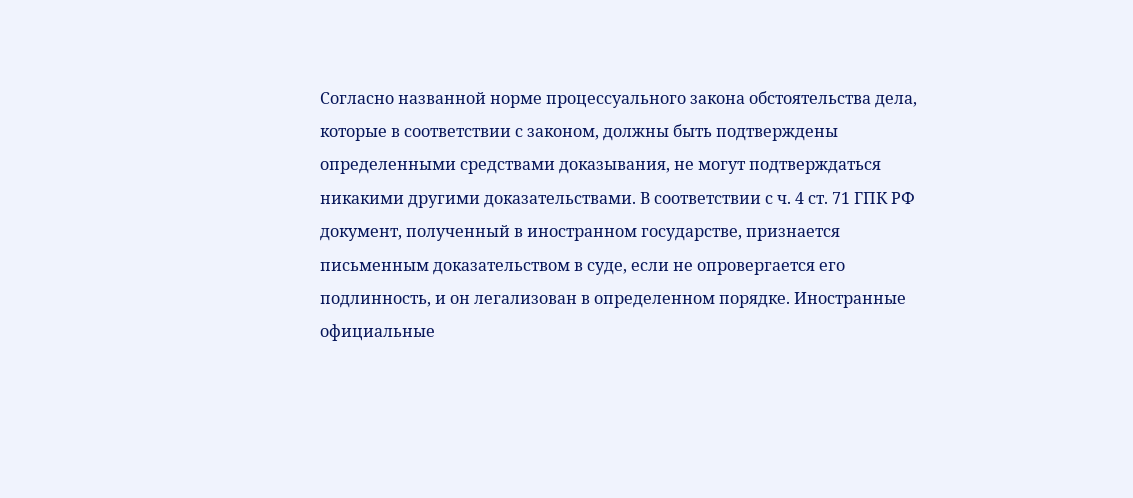Согласно названной норме процессуального закона обстоятельства дела, которые в соответствии с законом, должны быть подтверждены определенными средствами доказывания, не могут подтверждаться никакими другими доказательствами. В соответствии с ч. 4 ст. 71 ГПК РФ документ, полученный в иностранном государстве, признается письменным доказательством в суде, если не опровергается его подлинность, и он легализован в определенном порядке. Иностранные официальные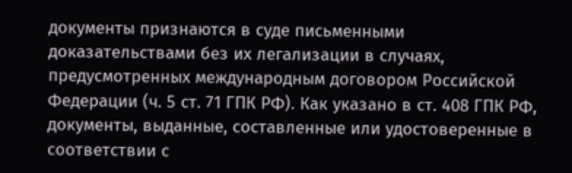документы признаются в суде письменными доказательствами без их легализации в случаях, предусмотренных международным договором Российской Федерации (ч. 5 ст. 71 ГПК РФ). Как указано в ст. 408 ГПК РФ, документы, выданные, составленные или удостоверенные в соответствии с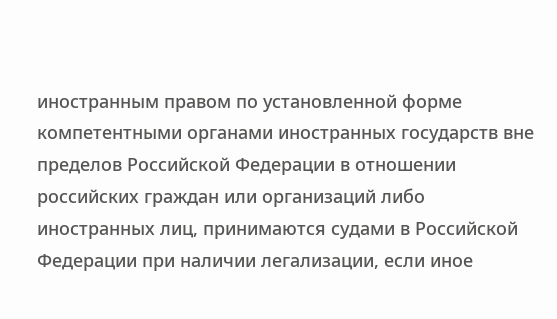иностранным правом по установленной форме компетентными органами иностранных государств вне пределов Российской Федерации в отношении российских граждан или организаций либо иностранных лиц, принимаются судами в Российской Федерации при наличии легализации, если иное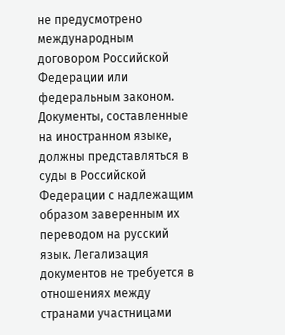не предусмотрено международным договором Российской Федерации или федеральным законом. Документы, составленные на иностранном языке, должны представляться в суды в Российской Федерации с надлежащим образом заверенным их переводом на русский язык. Легализация документов не требуется в отношениях между странами участницами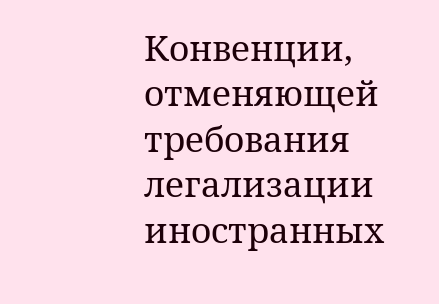Конвенции, отменяющей требования легализации иностранных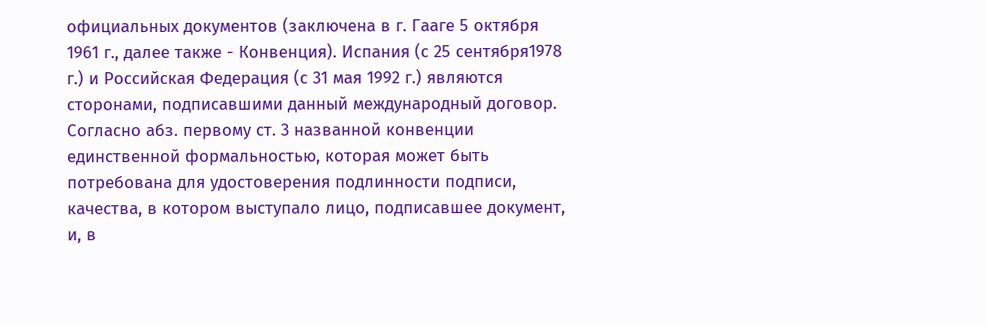официальных документов (заключена в г. Гааге 5 октября 1961 г., далее также - Конвенция). Испания (с 25 сентября1978 г.) и Российская Федерация (с 31 мая 1992 г.) являются сторонами, подписавшими данный международный договор. Согласно абз. первому ст. 3 названной конвенции единственной формальностью, которая может быть потребована для удостоверения подлинности подписи, качества, в котором выступало лицо, подписавшее документ, и, в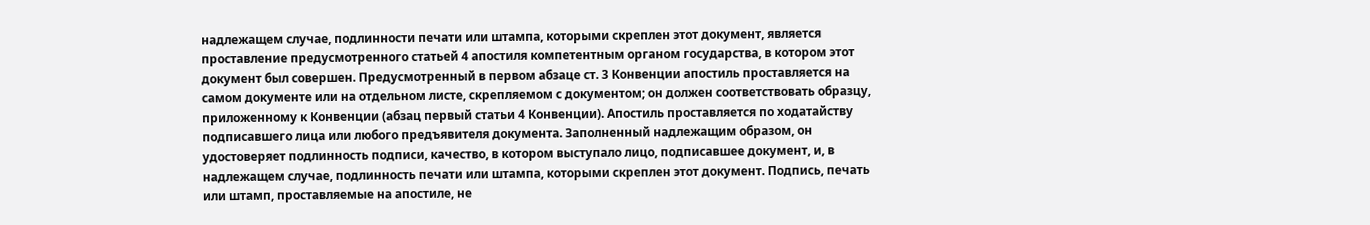надлежащем случае, подлинности печати или штампа, которыми скреплен этот документ, является проставление предусмотренного статьей 4 апостиля компетентным органом государства, в котором этот документ был совершен. Предусмотренный в первом абзаце ст. 3 Конвенции апостиль проставляется на самом документе или на отдельном листе, скрепляемом с документом; он должен соответствовать образцу, приложенному к Конвенции (абзац первый статьи 4 Конвенции). Апостиль проставляется по ходатайству подписавшего лица или любого предъявителя документа. Заполненный надлежащим образом, он удостоверяет подлинность подписи, качество, в котором выступало лицо, подписавшее документ, и, в надлежащем случае, подлинность печати или штампа, которыми скреплен этот документ. Подпись, печать или штамп, проставляемые на апостиле, не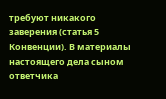требуют никакого заверения (статья 5 Конвенции). В материалы настоящего дела сыном ответчика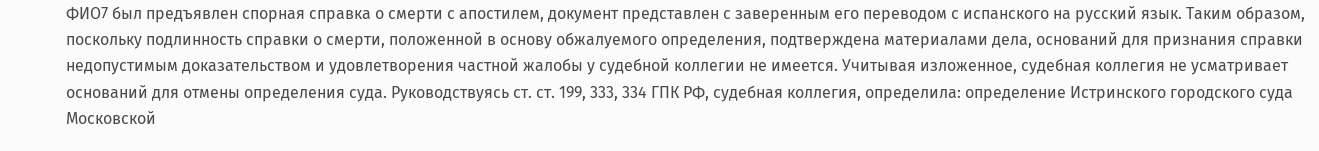ФИО7 был предъявлен спорная справка о смерти с апостилем, документ представлен с заверенным его переводом с испанского на русский язык. Таким образом, поскольку подлинность справки о смерти, положенной в основу обжалуемого определения, подтверждена материалами дела, оснований для признания справки недопустимым доказательством и удовлетворения частной жалобы у судебной коллегии не имеется. Учитывая изложенное, судебная коллегия не усматривает оснований для отмены определения суда. Руководствуясь ст. ст. 199, 333, 334 ГПК РФ, судебная коллегия, определила: определение Истринского городского суда Московской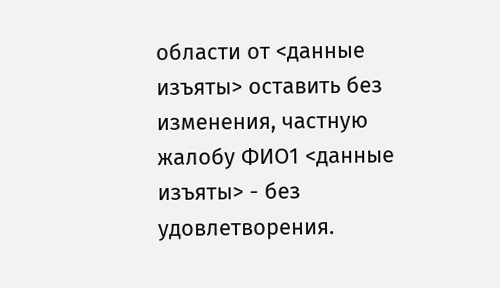области от <данные изъяты> оставить без изменения, частную жалобу ФИО1 <данные изъяты> - без удовлетворения.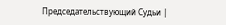Председательствующий Судьи |